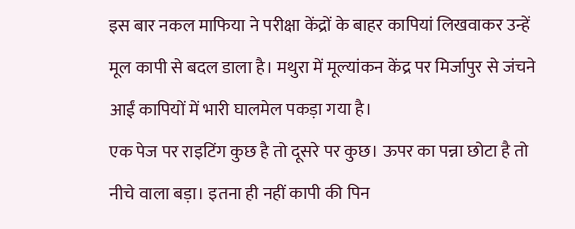इस बार नकल माफिया ने परीक्षा केंद्रों के बाहर कापियां लिखवाकर उन्हें मूल कापी से बदल डाला है। मथुरा में मूल्यांकन केंद्र पर मिर्जापुर से जंचने आईं कापियों में भारी घालमेल पकड़ा गया है।
एक पेज पर राइटिंग कुछ है तो दूसरे पर कुछ। ऊपर का पन्ना छोटा है तो नीचे वाला बड़ा। इतना ही नहीं कापी की पिन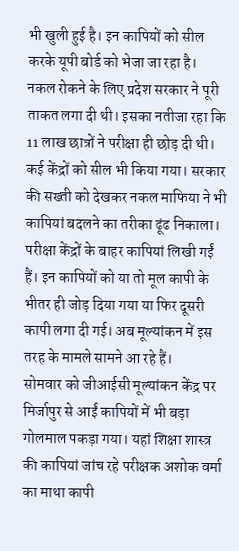भी खुली हुई है। इन कापियों को सील करके यूपी बोर्ड को भेजा जा रहा है।
नकल रोकने के लिए प्रदेश सरकार ने पूरी ताकत लगा दी थी। इसका नतीजा रहा कि 11 लाख छात्रों ने परीक्षा ही छोड़ दी थी। कई केंद्रों को सील भी किया गया। सरकार की सख्ती को देखकर नकल माफिया ने भी कापियां बदलने का तरीका ढूंढ निकाला।
परीक्षा केंद्रों के बाहर कापियां लिखी गईं हैं। इन कापियों को या तो मूल कापी के भीतर ही जोड़ दिया गया या फिर दूसरी कापी लगा दी गई। अब मूल्यांकन में इस तरह के मामले सामने आ रहे हैं।
सोमवार को जीआईसी मूल्यांकन केंद्र पर मिर्जापुर से आईं कापियों में भी बड़ा गोलमाल पकड़ा गया। यहां शिक्षा शास्त्र की कापियां जांच रहे परीक्षक अशोक वर्मा का माथा कापी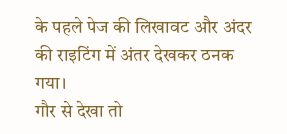के पहले पेज की लिखावट और अंदर की राइटिंग में अंतर देखकर ठनक गया।
गौर से देखा तो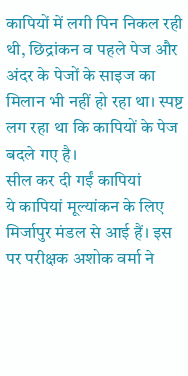कापियों में लगी पिन निकल रही थी, छिद्रांकन व पहले पेज और अंदर के पेजों के साइज का मिलान भी नहीं हो रहा था। स्पष्ट लग रहा था कि कापियों के पेज बदले गए है।
सील कर दी गईं कापियां
ये कापियां मूल्यांकन के लिए मिर्जापुर मंडल से आई हैं। इस पर परीक्षक अशोक वर्मा ने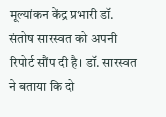मूल्यांकन केंद्र प्रभारी डॉ. संतोष सारस्वत को अपनी रिपोर्ट सौंप दी है। डॉ. सारस्वत ने बताया कि दो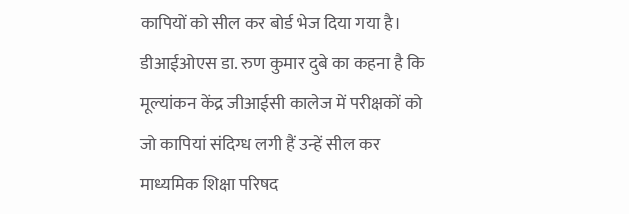कापियों को सील कर बोर्ड भेज दिया गया है।
डीआईओएस डा. रुण कुमार दुबे का कहना है कि मूल्यांकन केंद्र जीआईसी कालेज में परीक्षकों को जो कापियां संदिग्ध लगी हैं उन्हें सील कर माध्यमिक शिक्षा परिषद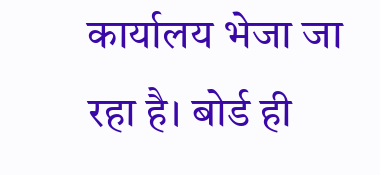कार्यालय भेजा जा रहा है। बोर्ड ही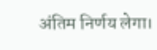अंतिम निर्णय लेगा।